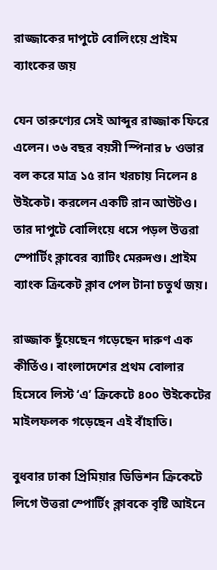রাজ্জাকের দাপুটে বোলিংয়ে প্রাইম ব্যাংকের জয়

যেন তারুণ্যের সেই আব্দুর রাজ্জাক ফিরে এলেন। ৩৬ বছর বয়সী স্পিনার ৮ ওভার বল করে মাত্র ১৫ রান খরচায় নিলেন ৪ উইকেট। করলেন একটি রান আউটও। তার দাপুটে বোলিংয়ে ধসে পড়ল উত্তরা স্পোর্টিং ক্লাবের ব্যাটিং মেরুদণ্ড। প্রাইম ব্যাংক ক্রিকেট ক্লাব পেল টানা চতুর্থ জয়।

রাজ্জাক ছুঁয়েছেন গড়েছেন দারুণ এক কীর্তিও। বাংলাদেশের প্রথম বোলার হিসেবে লিস্ট ‘এ’ ক্রিকেটে ৪০০ উইকেটের মাইলফলক গড়েছেন এই বাঁহাতি।

বুধবার ঢাকা প্রিমিয়ার ডিভিশন ক্রিকেটে লিগে উত্তরা স্পোর্টিং ক্লাবকে বৃষ্টি আইনে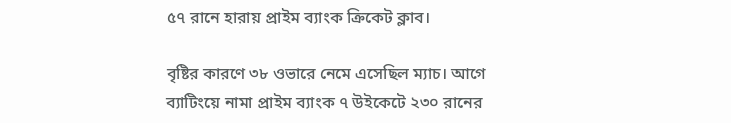৫৭ রানে হারায় প্রাইম ব্যাংক ক্রিকেট ক্লাব।

বৃষ্টির কারণে ৩৮ ওভারে নেমে এসেছিল ম্যাচ। আগে ব্যাটিংয়ে নামা প্রাইম ব্যাংক ৭ উইকেটে ২৩০ রানের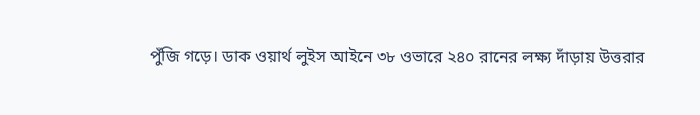পুঁজি গড়ে। ডাক ওয়ার্থ লুইস আইনে ৩৮ ওভারে ২৪০ রানের লক্ষ্য দাঁড়ায় উত্তরার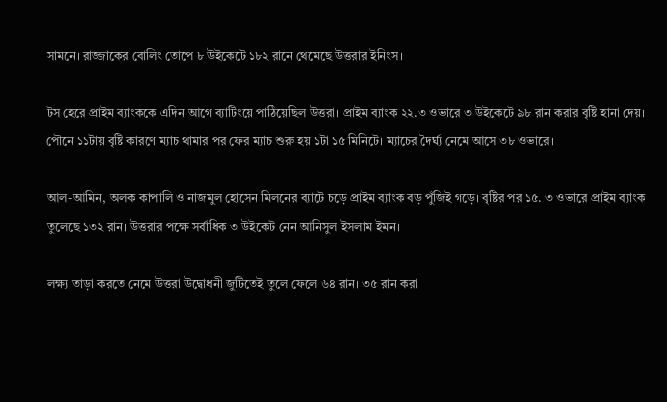সামনে। রাজ্জাকের বোলিং তোপে ৮ উইকেটে ১৮২ রানে থেমেছে উত্তরার ইনিংস।

টস হেরে প্রাইম ব্যাংককে এদিন আগে ব্যাটিংয়ে পাঠিয়েছিল উত্তরা। প্রাইম ব্যাংক ২২.৩ ওভারে ৩ উইকেটে ৯৮ রান করার বৃষ্টি হানা দেয়। পৌনে ১১টায় বৃষ্টি কারণে ম্যাচ থামার পর ফের ম্যাচ শুরু হয় ১টা ১৫ মিনিটে। ম্যাচের দৈর্ঘ্য নেমে আসে ৩৮ ওভারে।

আল-আমিন, অলক কাপালি ও নাজমুল হোসেন মিলনের ব্যাটে চড়ে প্রাইম ব্যাংক বড় পুঁজিই গড়ে। বৃষ্টির পর ১৫. ৩ ওভারে প্রাইম ব্যাংক তুলেছে ১৩২ রান। উত্তরার পক্ষে সর্বাধিক ৩ উইকেট নেন আনিসুল ইসলাম ইমন।

লক্ষ্য তাড়া করতে নেমে উত্তরা উদ্বোধনী জুটিতেই তুলে ফেলে ৬৪ রান। ৩৫ রান করা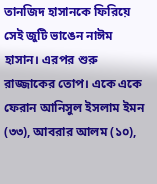তানজিদ হাসানকে ফিরিয়ে সেই জুটি ভাঙেন নাঈম হাসান। এরপর শুরু রাজ্জাকের তোপ। একে একে ফেরান আনিসুল ইসলাম ইমন (৩৩), আবরার আলম (১০),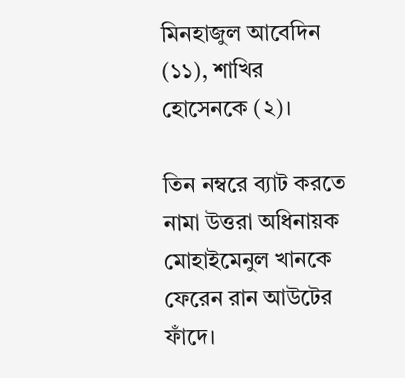মিনহাজুল আবেদিন (১১), শাখির হোসেনকে (২)।

তিন নম্বরে ব্যাট করতে নামা উত্তরা অধিনায়ক মোহাইমেনুল খানকে ফেরেন রান আউটের ফাঁদে।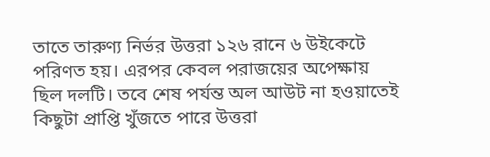তাতে তারুণ্য নির্ভর উত্তরা ১২৬ রানে ৬ উইকেটে পরিণত হয়। এরপর কেবল পরাজয়ের অপেক্ষায় ছিল দলটি। তবে শেষ পর্যন্ত অল আউট না হওয়াতেই কিছুটা প্রাপ্তি খুঁজতে পারে উত্তরা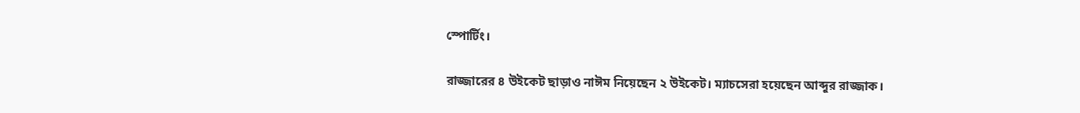স্পোর্টিং।

রাজ্জারের ৪ উইকেট ছাড়াও নাঈম নিয়েছেন ২ উইকেট। ম্যাচসেরা হয়েছেন আব্দুর রাজ্জাক।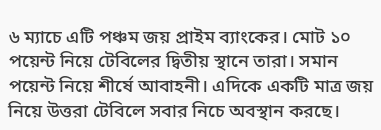৬ ম্যাচে এটি পঞ্চম জয় প্রাইম ব্যাংকের। মোট ১০ পয়েন্ট নিয়ে টেবিলের দ্বিতীয় স্থানে তারা। সমান পয়েন্ট নিয়ে শীর্ষে আবাহনী। এদিকে একটি মাত্র জয় নিয়ে উত্তরা টেবিলে সবার নিচে অবস্থান করছে।